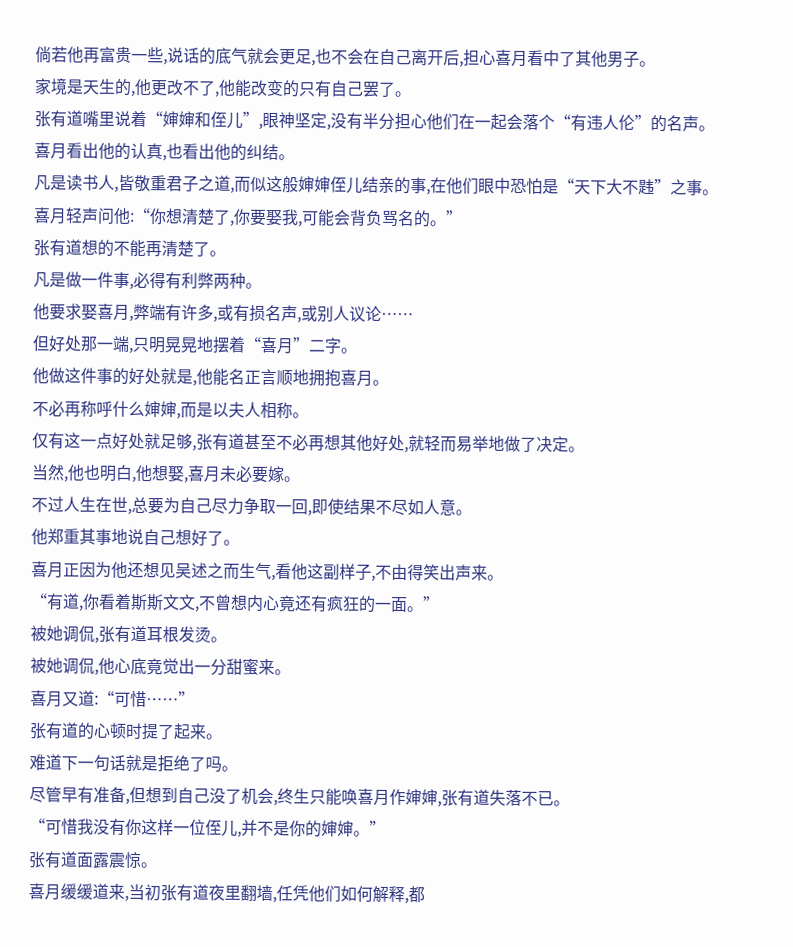倘若他再富贵一些,说话的底气就会更足,也不会在自己离开后,担心喜月看中了其他男子。
家境是天生的,他更改不了,他能改变的只有自己罢了。
张有道嘴里说着“婶婶和侄儿”,眼神坚定,没有半分担心他们在一起会落个“有违人伦”的名声。
喜月看出他的认真,也看出他的纠结。
凡是读书人,皆敬重君子之道,而似这般婶婶侄儿结亲的事,在他们眼中恐怕是“天下大不韪”之事。
喜月轻声问他:“你想清楚了,你要娶我,可能会背负骂名的。”
张有道想的不能再清楚了。
凡是做一件事,必得有利弊两种。
他要求娶喜月,弊端有许多,或有损名声,或别人议论……
但好处那一端,只明晃晃地摆着“喜月”二字。
他做这件事的好处就是,他能名正言顺地拥抱喜月。
不必再称呼什么婶婶,而是以夫人相称。
仅有这一点好处就足够,张有道甚至不必再想其他好处,就轻而易举地做了决定。
当然,他也明白,他想娶,喜月未必要嫁。
不过人生在世,总要为自己尽力争取一回,即使结果不尽如人意。
他郑重其事地说自己想好了。
喜月正因为他还想见吴述之而生气,看他这副样子,不由得笑出声来。
“有道,你看着斯斯文文,不曾想内心竟还有疯狂的一面。”
被她调侃,张有道耳根发烫。
被她调侃,他心底竟觉出一分甜蜜来。
喜月又道:“可惜……”
张有道的心顿时提了起来。
难道下一句话就是拒绝了吗。
尽管早有准备,但想到自己没了机会,终生只能唤喜月作婶婶,张有道失落不已。
“可惜我没有你这样一位侄儿,并不是你的婶婶。”
张有道面露震惊。
喜月缓缓道来,当初张有道夜里翻墙,任凭他们如何解释,都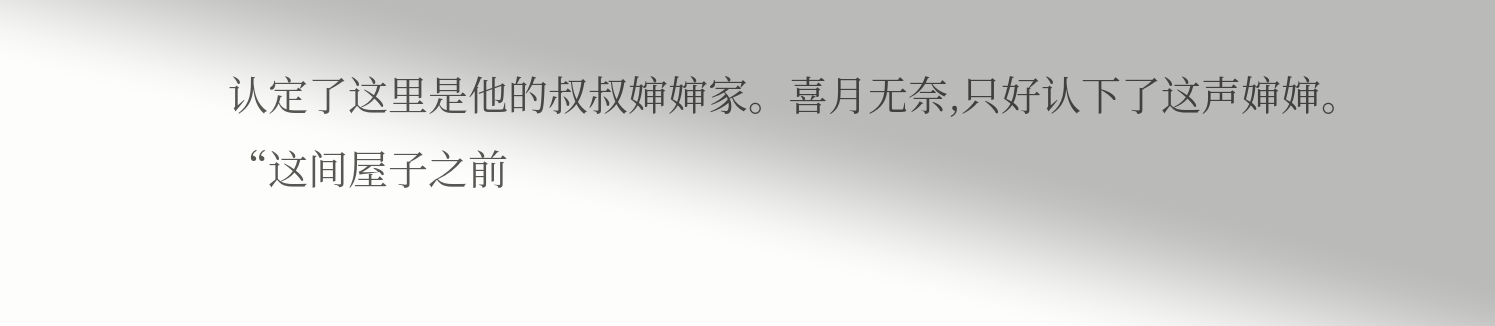认定了这里是他的叔叔婶婶家。喜月无奈,只好认下了这声婶婶。
“这间屋子之前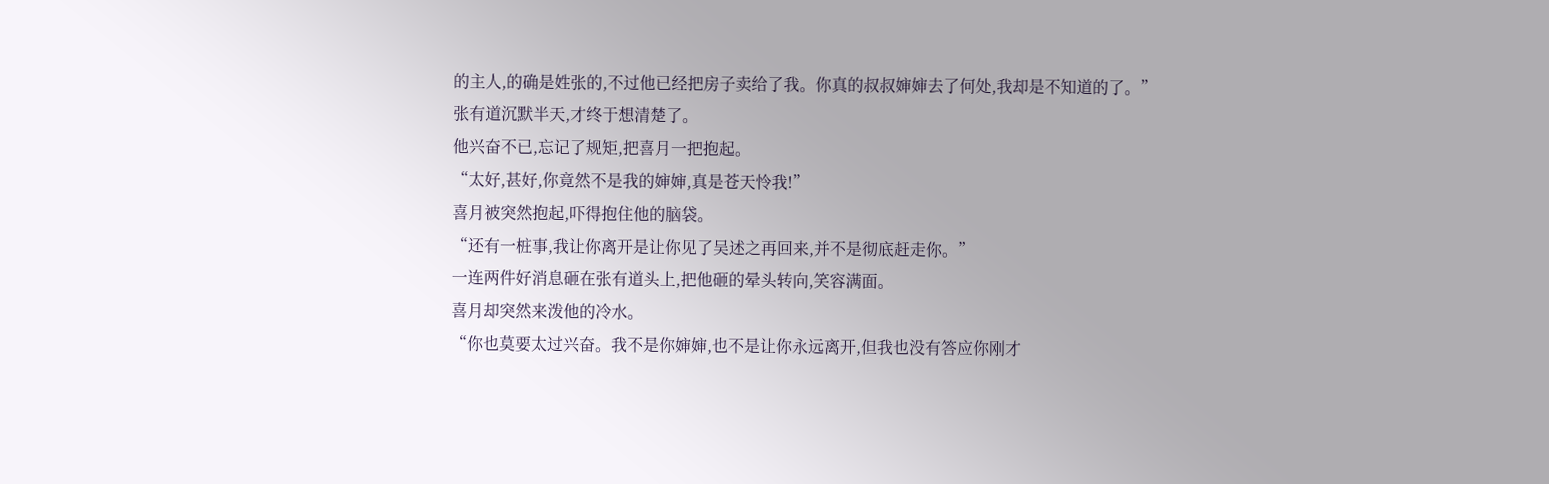的主人,的确是姓张的,不过他已经把房子卖给了我。你真的叔叔婶婶去了何处,我却是不知道的了。”
张有道沉默半天,才终于想清楚了。
他兴奋不已,忘记了规矩,把喜月一把抱起。
“太好,甚好,你竟然不是我的婶婶,真是苍天怜我!”
喜月被突然抱起,吓得抱住他的脑袋。
“还有一桩事,我让你离开是让你见了吴述之再回来,并不是彻底赶走你。”
一连两件好消息砸在张有道头上,把他砸的晕头转向,笑容满面。
喜月却突然来泼他的冷水。
“你也莫要太过兴奋。我不是你婶婶,也不是让你永远离开,但我也没有答应你刚才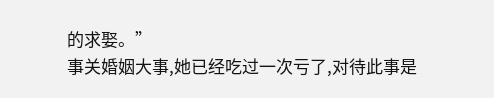的求娶。”
事关婚姻大事,她已经吃过一次亏了,对待此事是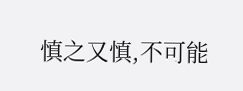慎之又慎,不可能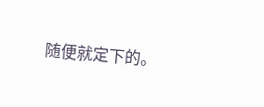随便就定下的。